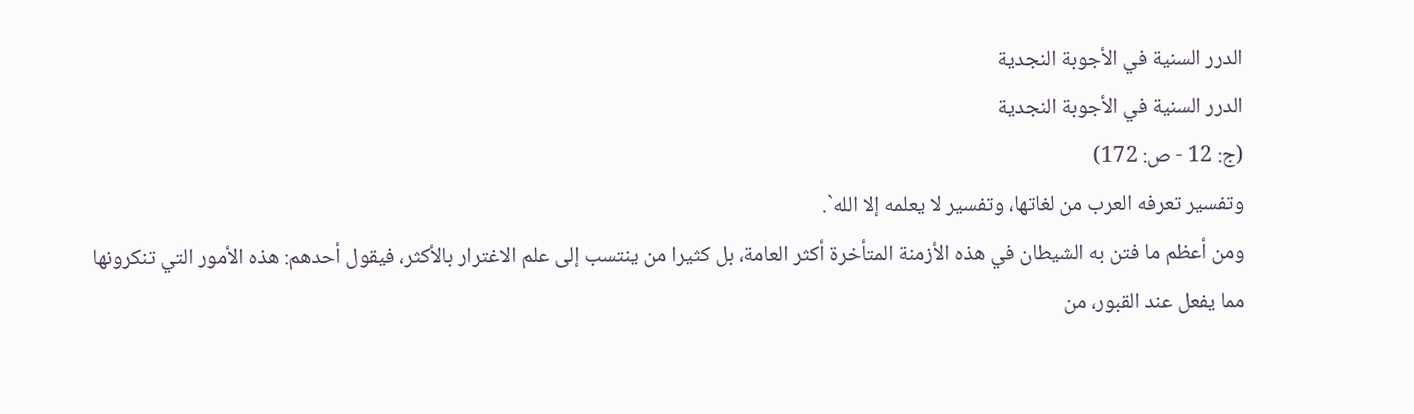الدرر السنية في الأجوبة النجدية
الدرر السنية في الأجوبة النجدية
(ج: 12 - ص: 172)
وتفسير تعرفه العرب من لغاتها، وتفسير لا يعلمه إلا الله`.
ومن أعظم ما فتن به الشيطان في هذه الأزمنة المتأخرة أكثر العامة، بل كثيرا من ينتسب إلى علم الاغترار بالأكثر، فيقول أحدهم: هذه الأمور التي تنكرونها مما يفعل عند القبور، من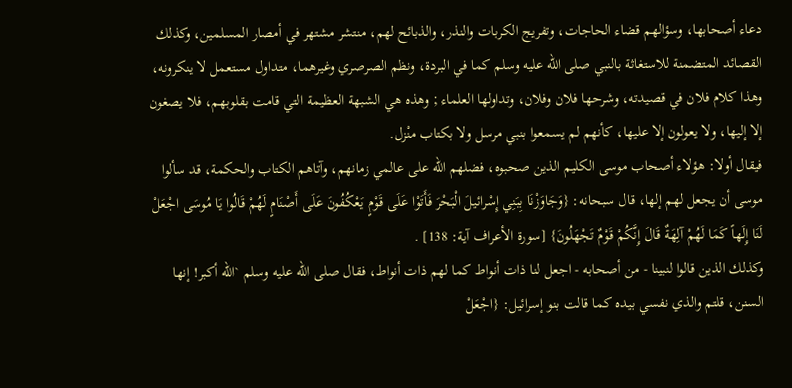دعاء أصحابها، وسؤالهم قضاء الحاجات، وتفريج الكربات والنذر، والذبائح لهم، منتشر مشتهر في أمصار المسلمين، وكذلك القصائد المتضمنة للاستغاثة بالنبي صلى الله عليه وسلم كما في البردة، ونظم الصرصري وغيرهما، متداول مستعمل لا ينكرونه، وهذا كلام فلان في قصيدته، وشرحها فلان وفلان، وتداولها العلماء ; وهذه هي الشبهة العظيمة التي قامت بقلوبهم، فلا يصغون إلا إليها، ولا يعولون إلا عليها، كأنهم لم يسمعوا بنبي مرسل ولا بكتاب منْزل.
فيقال أولا: هؤلاء أصحاب موسى الكليم الذين صحبوه، فضلهم الله على عالمي زمانهم، وآتاهم الكتاب والحكمة، قد سألوا موسى أن يجعل لهم إلها، قال سبحانه: {وَجَاوَزْنَا بِبَنِي إِسْرائيلَ الْبَحْرَ فَأَتَوْا عَلَى قَوْمٍ يَعْكُفُونَ عَلَى أَصْنَامٍ لَهُمْ قَالُوا يَا مُوسَى اجْعَلْ لَنَا إِلَهاً كَمَا لَهُمْ آلِهَةٌ قَالَ إِنَّكُمْ قَوْمٌ تَجْهَلُونَ} [سورة الأعراف آية: 138] .
وكذلك الذين قالوا لنبينا - من أصحابه - اجعل لنا ذات أنواط كما لهم ذات أنواط، فقال صلى الله عليه وسلم `الله أكبر! إنها السنن، قلتم والذي نفسي بيده كما قالت بنو إسرائيل: {اجْعَلْ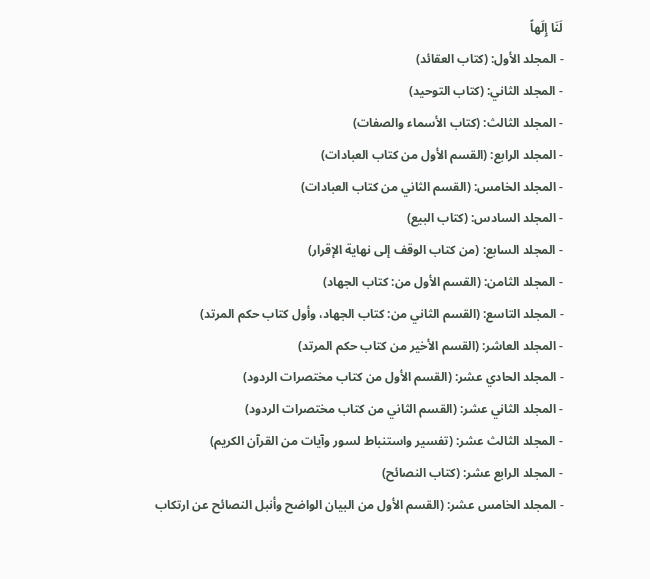لَنَا إِلَهاً
- المجلد الأول: (كتاب العقائد)
- المجلد الثاني: (كتاب التوحيد)
- المجلد الثالث: (كتاب الأسماء والصفات)
- المجلد الرابع: (القسم الأول من كتاب العبادات)
- المجلد الخامس: (القسم الثاني من كتاب العبادات)
- المجلد السادس: (كتاب البيع)
- المجلد السابع: (من كتاب الوقف إلى نهاية الإقرار)
- المجلد الثامن: (القسم الأول من: كتاب الجهاد)
- المجلد التاسع: (القسم الثاني من: كتاب الجهاد، وأول كتاب حكم المرتد)
- المجلد العاشر: (القسم الأخير من كتاب حكم المرتد)
- المجلد الحادي عشر: (القسم الأول من كتاب مختصرات الردود)
- المجلد الثاني عشر: (القسم الثاني من كتاب مختصرات الردود)
- المجلد الثالث عشر: (تفسير واستنباط لسور وآيات من القرآن الكريم)
- المجلد الرابع عشر: (كتاب النصائح)
- المجلد الخامس عشر: (القسم الأول من البيان الواضح وأنبل النصائح عن ارتكاب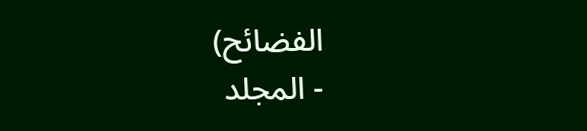الفضائح)
- المجلد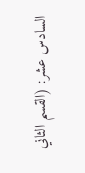السادس عشر: (القسم الثاني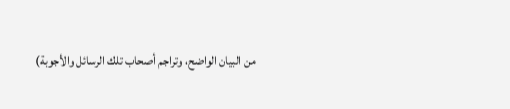من البيان الواضح، وتراجم أصحاب تلك الرسائل والأجوبة)